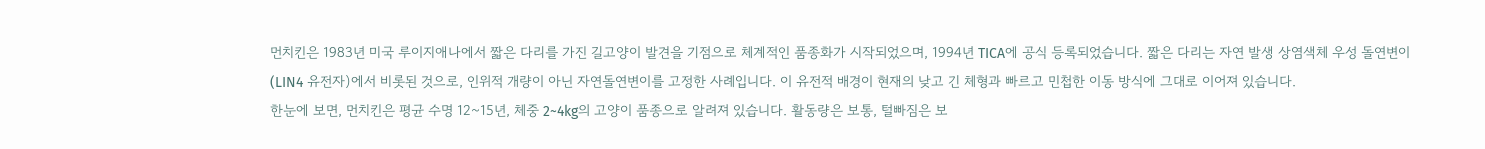먼치킨은 1983년 미국 루이지애나에서 짧은 다리를 가진 길고양이 발견을 기점으로 체계적인 품종화가 시작되었으며, 1994년 TICA에 공식 등록되었습니다. 짧은 다리는 자연 발생 상염색체 우성 돌연변이(LIN4 유전자)에서 비롯된 것으로, 인위적 개량이 아닌 자연돌연변이를 고정한 사례입니다. 이 유전적 배경이 현재의 낮고 긴 체형과 빠르고 민첩한 이동 방식에 그대로 이어져 있습니다.
한눈에 보면, 먼치킨은 평균 수명 12~15년, 체중 2~4kg의 고양이 품종으로 알려져 있습니다. 활동량은 보통, 털빠짐은 보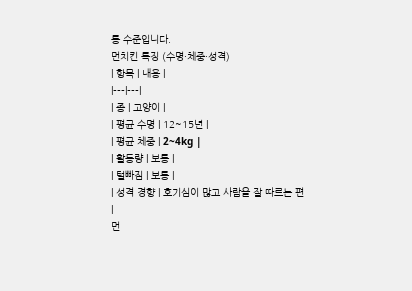통 수준입니다.
먼치킨 특징 (수명·체중·성격)
| 항목 | 내용 |
|---|---|
| 종 | 고양이 |
| 평균 수명 | 12~15년 |
| 평균 체중 | 2~4kg |
| 활동량 | 보통 |
| 털빠짐 | 보통 |
| 성격 경향 | 호기심이 많고 사람을 잘 따르는 편 |
먼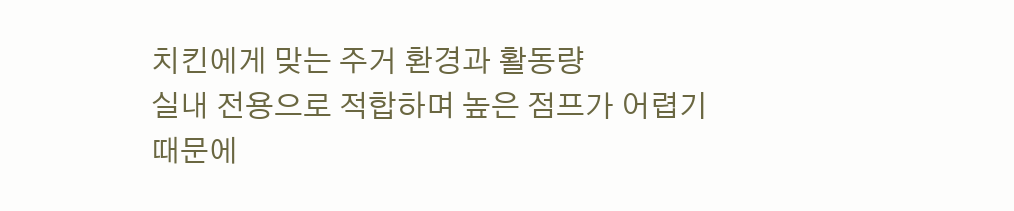치킨에게 맞는 주거 환경과 활동량
실내 전용으로 적합하며 높은 점프가 어렵기 때문에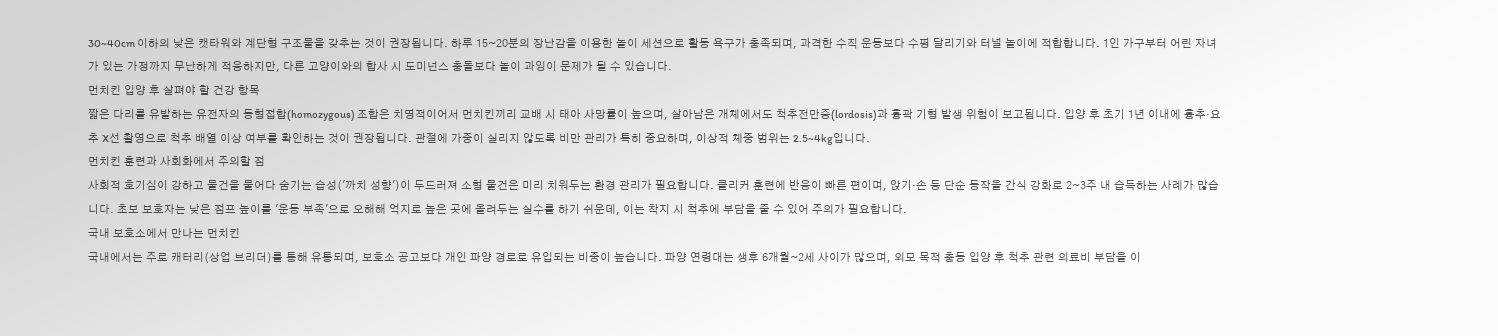30~40cm 이하의 낮은 캣타워와 계단형 구조물을 갖추는 것이 권장됩니다. 하루 15~20분의 장난감을 이용한 놀이 세션으로 활동 욕구가 충족되며, 과격한 수직 운동보다 수평 달리기와 터널 놀이에 적합합니다. 1인 가구부터 어린 자녀가 있는 가정까지 무난하게 적응하지만, 다른 고양이와의 합사 시 도미넌스 충돌보다 놀이 과잉이 문제가 될 수 있습니다.
먼치킨 입양 후 살펴야 할 건강 항목
짧은 다리를 유발하는 유전자의 동형접합(homozygous) 조합은 치명적이어서 먼치킨끼리 교배 시 태아 사망률이 높으며, 살아남은 개체에서도 척추전만증(lordosis)과 흉곽 기형 발생 위험이 보고됩니다. 입양 후 초기 1년 이내에 흉추·요추 X선 촬영으로 척추 배열 이상 여부를 확인하는 것이 권장됩니다. 관절에 가중이 실리지 않도록 비만 관리가 특히 중요하며, 이상적 체중 범위는 2.5~4kg입니다.
먼치킨 훈련과 사회화에서 주의할 점
사회적 호기심이 강하고 물건을 물어다 숨기는 습성('까치 성향')이 두드러져 소형 물건은 미리 치워두는 환경 관리가 필요합니다. 클리커 훈련에 반응이 빠른 편이며, 앉기·손 등 단순 동작을 간식 강화로 2~3주 내 습득하는 사례가 많습니다. 초보 보호자는 낮은 점프 높이를 '운동 부족'으로 오해해 억지로 높은 곳에 올려두는 실수를 하기 쉬운데, 이는 착지 시 척추에 부담을 줄 수 있어 주의가 필요합니다.
국내 보호소에서 만나는 먼치킨
국내에서는 주로 캐터리(상업 브리더)를 통해 유통되며, 보호소 공고보다 개인 파양 경로로 유입되는 비중이 높습니다. 파양 연령대는 생후 6개월~2세 사이가 많으며, 외모 목적 충동 입양 후 척추 관련 의료비 부담을 이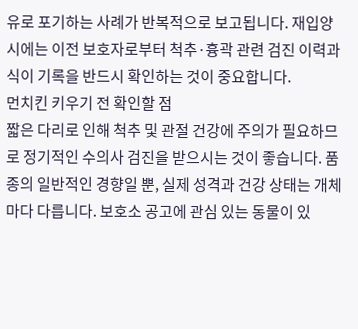유로 포기하는 사례가 반복적으로 보고됩니다. 재입양 시에는 이전 보호자로부터 척추·흉곽 관련 검진 이력과 식이 기록을 반드시 확인하는 것이 중요합니다.
먼치킨 키우기 전 확인할 점
짧은 다리로 인해 척추 및 관절 건강에 주의가 필요하므로 정기적인 수의사 검진을 받으시는 것이 좋습니다. 품종의 일반적인 경향일 뿐, 실제 성격과 건강 상태는 개체마다 다릅니다. 보호소 공고에 관심 있는 동물이 있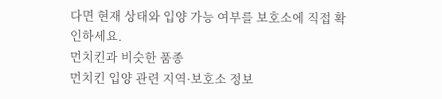다면 현재 상태와 입양 가능 여부를 보호소에 직접 확인하세요.
먼치킨과 비슷한 품종
먼치킨 입양 관련 지역·보호소 정보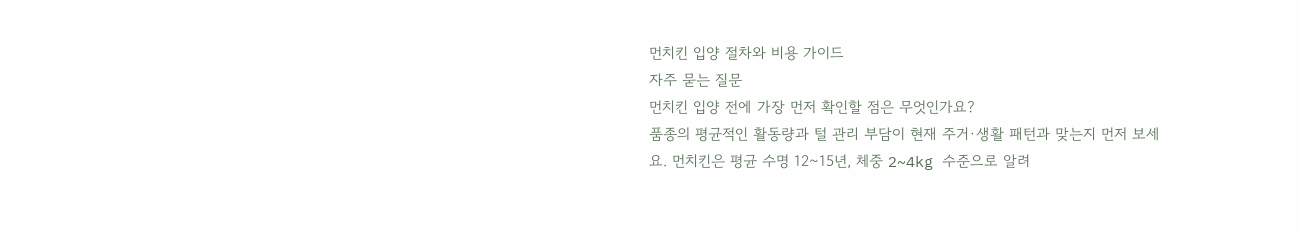먼치킨 입양 절차와 비용 가이드
자주 묻는 질문
먼치킨 입양 전에 가장 먼저 확인할 점은 무엇인가요?
품종의 평균적인 활동량과 털 관리 부담이 현재 주거·생활 패턴과 맞는지 먼저 보세요. 먼치킨은 평균 수명 12~15년, 체중 2~4kg 수준으로 알려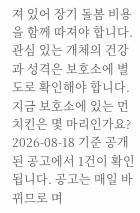져 있어 장기 돌봄 비용을 함께 따져야 합니다. 관심 있는 개체의 건강과 성격은 보호소에 별도로 확인해야 합니다.
지금 보호소에 있는 먼치킨은 몇 마리인가요?
2026-08-18 기준 공개된 공고에서 1건이 확인됩니다. 공고는 매일 바뀌므로 며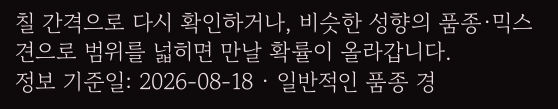칠 간격으로 다시 확인하거나, 비슷한 성향의 품종·믹스견으로 범위를 넓히면 만날 확률이 올라갑니다.
정보 기준일: 2026-08-18 · 일반적인 품종 경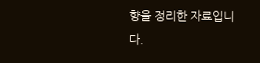향을 정리한 자료입니다.